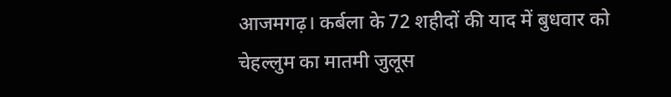आजमगढ़। कर्बला के 72 शहीदों की याद में बुधवार को चेहल्लुम का मातमी जुलूस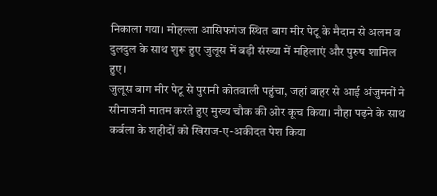निकाला गया। मोहल्ला आसिफगंज स्थित बाग मीर पेटू के मैदान से अलम व दुलदुल के साथ शुरू हुए जुलूस में बड़ी संख्या में महिलाएं और पुरुष शामिल हुए।
जुलूस बाग मीर पेटू से पुरानी कोतवाली पहुंचा, जहां बाहर से आई अंजुमनों ने सीनाजनी मातम करते हुए मुख्य चौक की ओर कूच किया। नौहा पढ़ने के साथ कर्बला के शहीदों को खिराज-ए-अकीदत पेश किया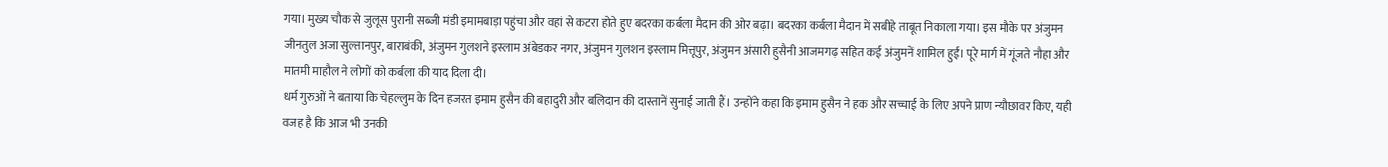गया। मुख्य चौक से जुलूस पुरानी सब्जी मंडी इमामबाड़ा पहुंचा और वहां से कटरा होते हुए बदरका कर्बला मैदान की ओर बढ़ा। बदरका कर्बला मैदान में सबीहे ताबूत निकाला गया। इस मौके पर अंजुमन जीनतुल अजा सुल्तानपुर, बाराबंकी, अंजुमन गुलशने इस्लाम अंबेडकर नगर, अंजुमन गुलशन इस्लाम मित्तूपुर, अंजुमन अंसारी हुसैनी आजमगढ़ सहित कई अंजुमनें शामिल हुईं। पूरे मार्ग में गूंजते नौहा और मातमी माहौल ने लोगों को कर्बला की याद दिला दी।
धर्म गुरुओं ने बताया कि चेहल्लुम के दिन हजरत इमाम हुसैन की बहादुरी और बलिदान की दास्तानें सुनाई जाती हैं। उन्होंने कहा कि इमाम हुसैन ने हक और सच्चाई के लिए अपने प्राण न्यौछावर किए, यही वजह है कि आज भी उनकी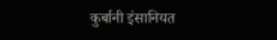कुर्बानी इंसानियत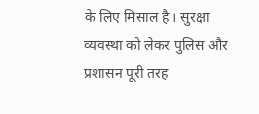के लिए मिसाल है। सुरक्षा व्यवस्था को लेकर पुलिस और प्रशासन पूरी तरह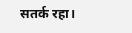सतर्क रहा।